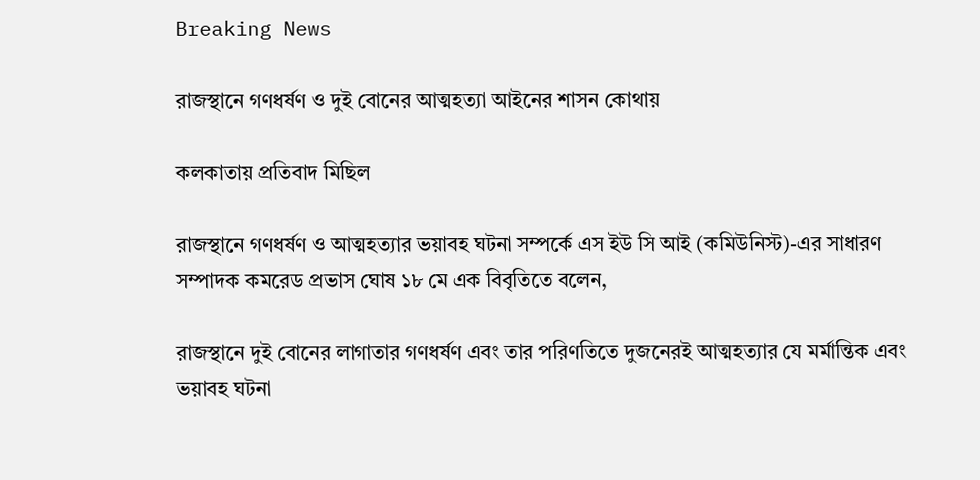Breaking News

রাজস্থানে গণধর্ষণ ও দুই বোনের আত্মহত্যা আইনের শাসন কোথায়

কলকাতায় প্রতিবাদ মিছিল

রাজস্থানে গণধর্ষণ ও আত্মহত্যার ভয়াবহ ঘটনা সম্পর্কে এস ইউ সি আই (কমিউনিস্ট)-এর সাধারণ সম্পাদক কমরেড প্রভাস ঘোষ ১৮ মে এক বিবৃতিতে বলেন,

রাজস্থানে দুই বোনের লাগাতার গণধর্ষণ এবং তার পরিণতিতে দুজনেরই আত্মহত্যার যে মর্মান্তিক এবং ভয়াবহ ঘটনা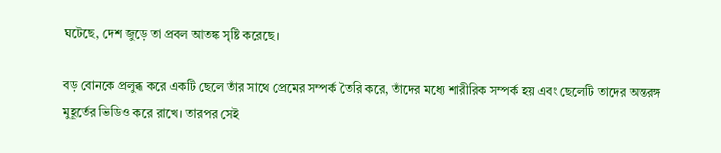ঘটেছে, দেশ জুড়ে তা প্রবল আতঙ্ক সৃষ্টি করেছে।

বড় বোনকে প্রলুব্ধ করে একটি ছেলে তাঁর সাথে প্রেমের সম্পর্ক তৈরি করে, তাঁদের মধ্যে শারীরিক সম্পর্ক হয় এবং ছেলেটি তাদের অন্তরঙ্গ মুহূর্তের ভিডিও করে রাখে। তারপর সেই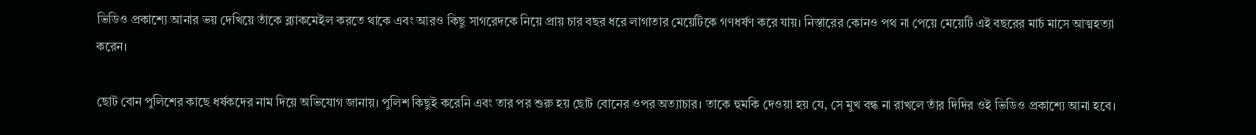ভিডিও প্রকাশ্যে আনার ভয় দেখিয়ে তাঁকে ব্ল্যাকমেইল করতে থাকে এবং আরও কিছু সাগরেদকে নিয়ে প্রায় চার বছর ধরে লাগাতার মেয়েটিকে গণধর্ষণ করে যায়। নিস্তারের কোনও পথ না পেয়ে মেয়েটি এই বছরের মার্চ মাসে আত্মহত্যা করেন।

ছোট বোন পুলিশের কাছে ধর্ষকদের নাম দিয়ে অভিযোগ জানায়। পুলিশ কিছুই করেনি এবং তার পর শুরু হয় ছোট বোনের ওপর অত্যাচার। তাকে হুমকি দেওয়া হয় যে, সে মুখ বন্ধ না রাখলে তাঁর দিদির ওই ভিডিও প্রকাশ্যে আনা হবে।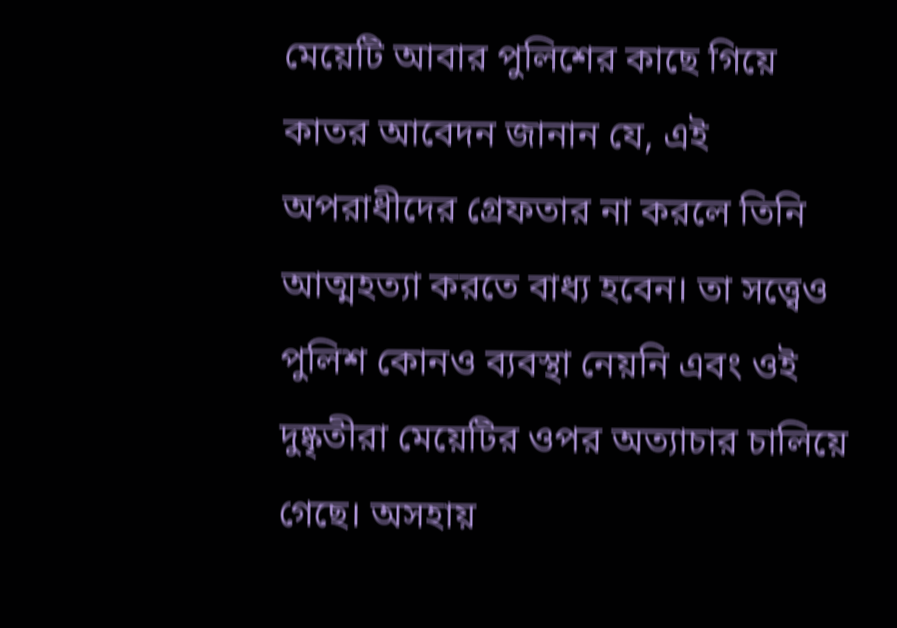মেয়েটি আবার পুলিশের কাছে গিয়ে কাতর আবেদন জানান যে, এই অপরাধীদের গ্রেফতার না করলে তিনি আত্মহত্যা করতে বাধ্য হবেন। তা সত্ত্বেও পুলিশ কোনও ব্যবস্থা নেয়নি এবং ওই দুষ্কৃতীরা মেয়েটির ওপর অত্যাচার চালিয়ে গেছে। অসহায়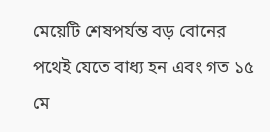মেয়েটি শেষপর্যন্ত বড় বোনের পথেই যেতে বাধ্য হন এবং গত ১৫ মে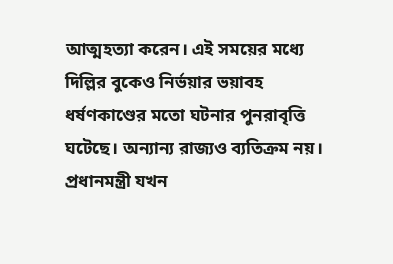আত্মহত্যা করেন। এই সময়ের মধ্যে দিল্লির বুকেও নির্ভয়ার ভয়াবহ ধর্ষণকাণ্ডের মতো ঘটনার পুনরাবৃত্তি ঘটেছে। অন্যান্য রাজ্যও ব্যতিক্রম নয়। প্রধানমন্ত্রী যখন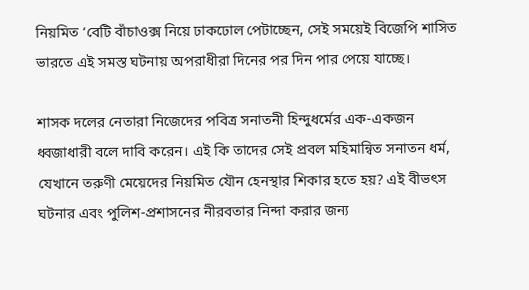নিয়মিত ‘বেটি বাঁচাওক্স নিয়ে ঢাকঢোল পেটাচ্ছেন, সেই সময়েই বিজেপি শাসিত ভারতে এই সমস্ত ঘটনায় অপরাধীরা দিনের পর দিন পার পেয়ে যাচ্ছে।

শাসক দলের নেতারা নিজেদের পবিত্র সনাতনী হিন্দুধর্মের এক-একজন ধ্বজাধারী বলে দাবি করেন। এই কি তাদের সেই প্রবল মহিমান্বিত সনাতন ধর্ম, যেখানে তরুণী মেয়েদের নিয়মিত যৌন হেনস্থার শিকার হতে হয়? এই বীভৎস ঘটনার এবং পুলিশ-প্রশাসনের নীরবতার নিন্দা করার জন্য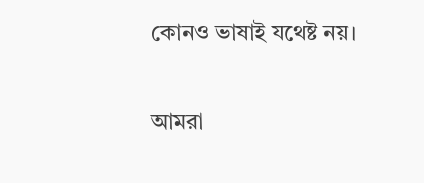কোনও ভাষাই যথেষ্ট নয়।

আমরা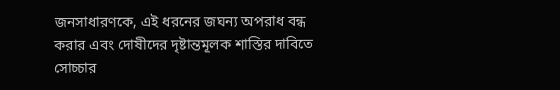জনসাধারণকে, এই ধরনের জঘন্য অপরাধ বন্ধ করার এবং দোষীদের দৃষ্টান্তমূলক শাস্তির দাবিতে সোচ্চার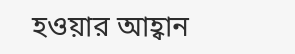হওয়ার আহ্বান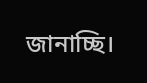জানাচ্ছি।